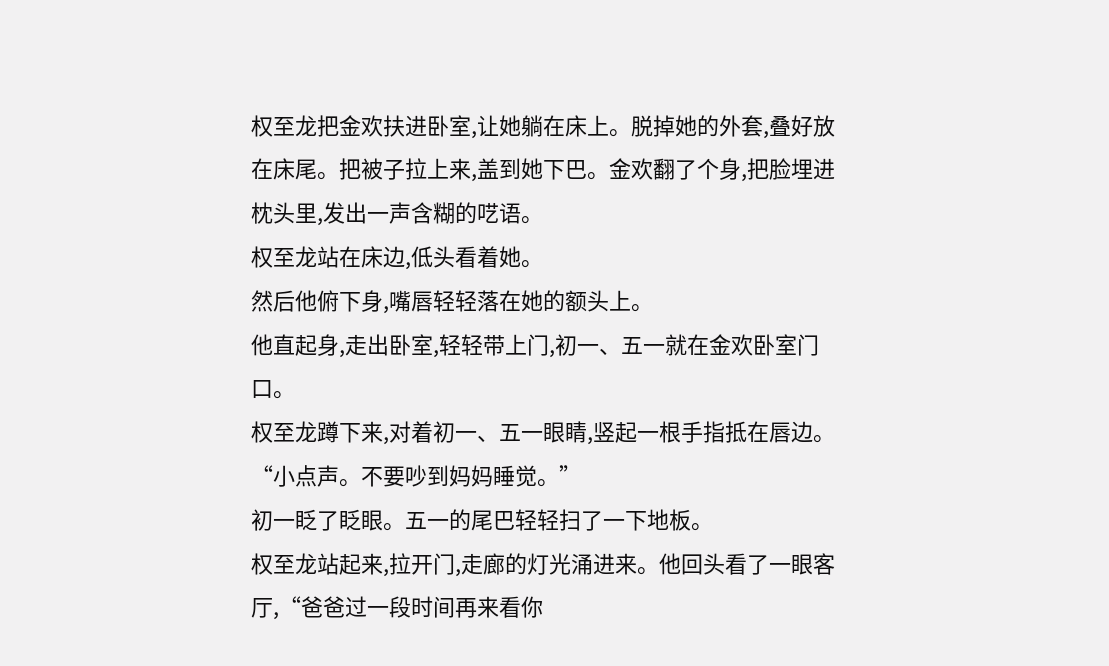权至龙把金欢扶进卧室,让她躺在床上。脱掉她的外套,叠好放在床尾。把被子拉上来,盖到她下巴。金欢翻了个身,把脸埋进枕头里,发出一声含糊的呓语。
权至龙站在床边,低头看着她。
然后他俯下身,嘴唇轻轻落在她的额头上。
他直起身,走出卧室,轻轻带上门,初一、五一就在金欢卧室门口。
权至龙蹲下来,对着初一、五一眼睛,竖起一根手指抵在唇边。
“小点声。不要吵到妈妈睡觉。”
初一眨了眨眼。五一的尾巴轻轻扫了一下地板。
权至龙站起来,拉开门,走廊的灯光涌进来。他回头看了一眼客厅,“爸爸过一段时间再来看你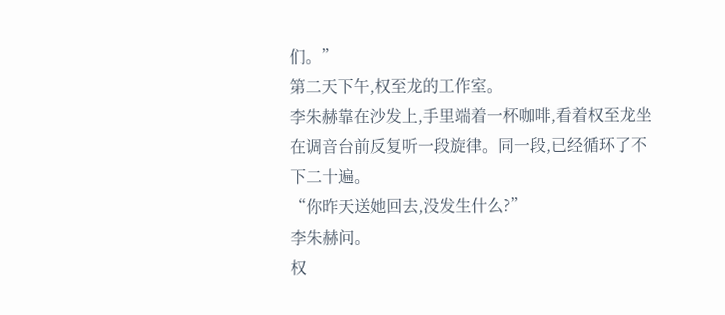们。”
第二天下午,权至龙的工作室。
李朱赫靠在沙发上,手里端着一杯咖啡,看着权至龙坐在调音台前反复听一段旋律。同一段,已经循环了不下二十遍。
“你昨天送她回去,没发生什么?”
李朱赫问。
权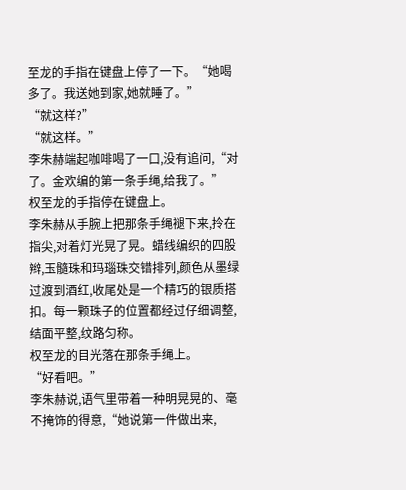至龙的手指在键盘上停了一下。“她喝多了。我送她到家,她就睡了。”
“就这样?”
“就这样。”
李朱赫端起咖啡喝了一口,没有追问,“对了。金欢编的第一条手绳,给我了。”
权至龙的手指停在键盘上。
李朱赫从手腕上把那条手绳褪下来,拎在指尖,对着灯光晃了晃。蜡线编织的四股辫,玉髓珠和玛瑙珠交错排列,颜色从墨绿过渡到酒红,收尾处是一个精巧的银质搭扣。每一颗珠子的位置都经过仔细调整,结面平整,纹路匀称。
权至龙的目光落在那条手绳上。
“好看吧。”
李朱赫说,语气里带着一种明晃晃的、毫不掩饰的得意,“她说第一件做出来,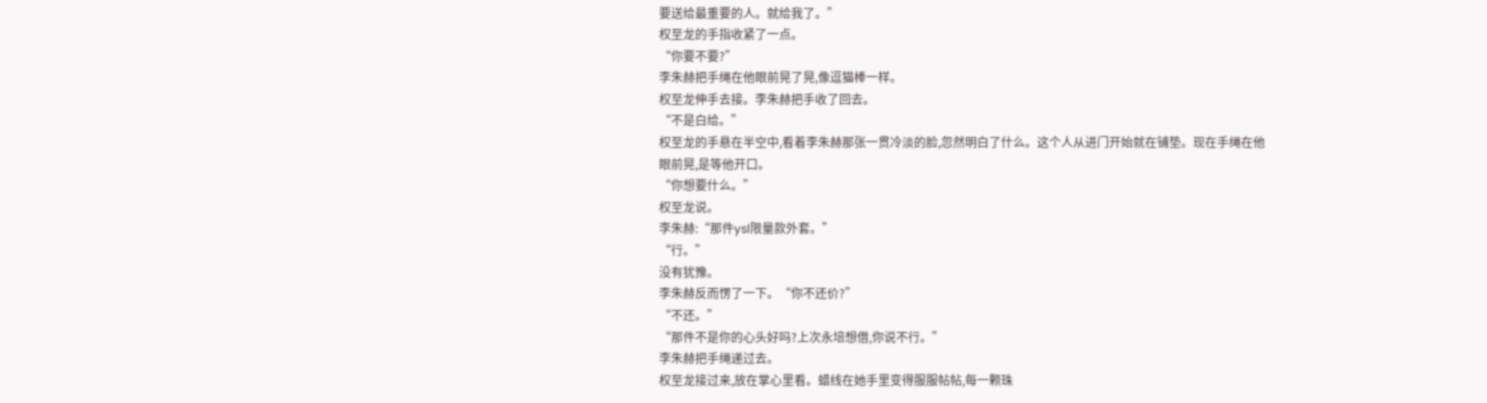要送给最重要的人。就给我了。”
权至龙的手指收紧了一点。
“你要不要?”
李朱赫把手绳在他眼前晃了晃,像逗猫棒一样。
权至龙伸手去接。李朱赫把手收了回去。
“不是白给。”
权至龙的手悬在半空中,看着李朱赫那张一贯冷淡的脸,忽然明白了什么。这个人从进门开始就在铺垫。现在手绳在他眼前晃,是等他开口。
“你想要什么。”
权至龙说。
李朱赫:“那件ysl限量款外套。”
“行。”
没有犹豫。
李朱赫反而愣了一下。“你不还价?”
“不还。”
“那件不是你的心头好吗?上次永培想借,你说不行。”
李朱赫把手绳递过去。
权至龙接过来,放在掌心里看。蜡线在她手里变得服服帖帖,每一颗珠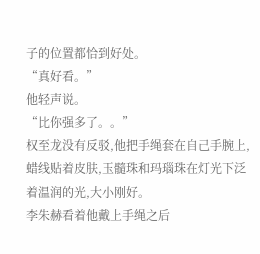子的位置都恰到好处。
“真好看。”
他轻声说。
“比你强多了。。”
权至龙没有反驳,他把手绳套在自己手腕上,蜡线贴着皮肤,玉髓珠和玛瑙珠在灯光下泛着温润的光,大小刚好。
李朱赫看着他戴上手绳之后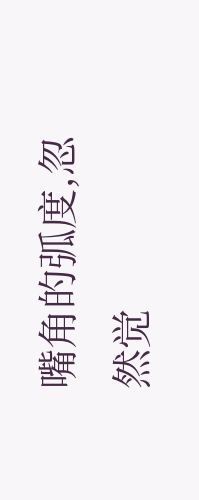嘴角的弧度,忽然觉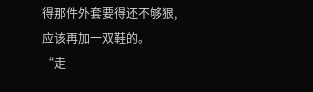得那件外套要得还不够狠,应该再加一双鞋的。
“走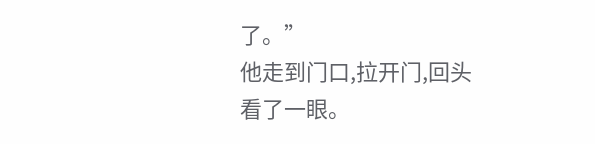了。”
他走到门口,拉开门,回头看了一眼。